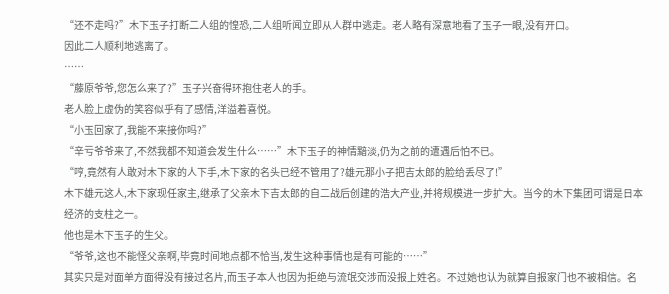“还不走吗?”木下玉子打断二人组的惶恐,二人组听闻立即从人群中逃走。老人略有深意地看了玉子一眼,没有开口。
因此二人顺利地逃离了。
……
“藤原爷爷,您怎么来了?”玉子兴奋得环抱住老人的手。
老人脸上虚伪的笑容似乎有了感情,洋溢着喜悦。
“小玉回家了,我能不来接你吗?”
“辛亏爷爷来了,不然我都不知道会发生什么……”木下玉子的神情黯淡,仍为之前的遭遇后怕不已。
“哼,竟然有人敢对木下家的人下手,木下家的名头已经不管用了?雄元那小子把吉太郎的脸给丢尽了!”
木下雄元这人,木下家现任家主,继承了父亲木下吉太郎的自二战后创建的浩大产业,并将规模进一步扩大。当今的木下集团可谓是日本经济的支柱之一。
他也是木下玉子的生父。
“爷爷,这也不能怪父亲啊,毕竟时间地点都不恰当,发生这种事情也是有可能的……”
其实只是对面单方面得没有接过名片,而玉子本人也因为拒绝与流氓交涉而没报上姓名。不过她也认为就算自报家门也不被相信。名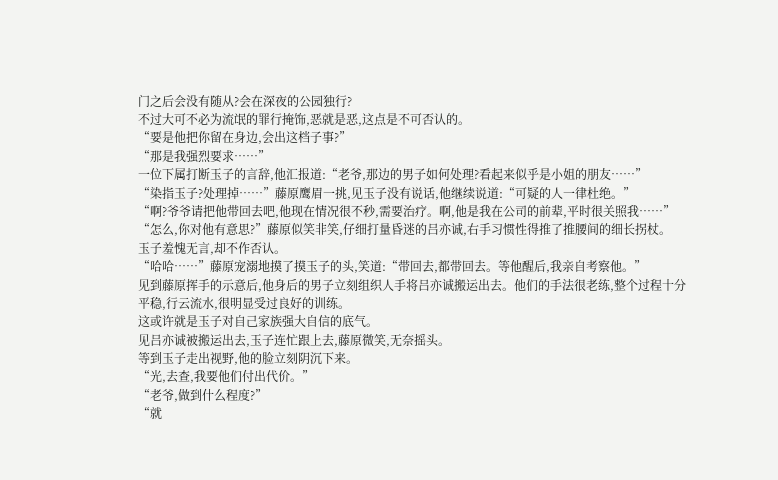门之后会没有随从?会在深夜的公园独行?
不过大可不必为流氓的罪行掩饰,恶就是恶,这点是不可否认的。
“要是他把你留在身边,会出这档子事?”
“那是我强烈要求……”
一位下属打断玉子的言辞,他汇报道:“老爷,那边的男子如何处理?看起来似乎是小姐的朋友……”
“染指玉子?处理掉……”藤原鹰眉一挑,见玉子没有说话,他继续说道:“可疑的人一律杜绝。”
“啊?爷爷请把他带回去吧,他现在情况很不秒,需要治疗。啊,他是我在公司的前辈,平时很关照我……”
“怎么,你对他有意思?”藤原似笑非笑,仔细打量昏迷的吕亦诚,右手习惯性得推了推腰间的细长拐杖。
玉子羞愧无言,却不作否认。
“哈哈……”藤原宠溺地摸了摸玉子的头,笑道:“带回去,都带回去。等他醒后,我亲自考察他。”
见到藤原挥手的示意后,他身后的男子立刻组织人手将吕亦诚搬运出去。他们的手法很老练,整个过程十分平稳,行云流水,很明显受过良好的训练。
这或许就是玉子对自己家族强大自信的底气。
见吕亦诚被搬运出去,玉子连忙跟上去,藤原微笑,无奈摇头。
等到玉子走出视野,他的脸立刻阴沉下来。
“光,去查,我要他们付出代价。”
“老爷,做到什么程度?”
“就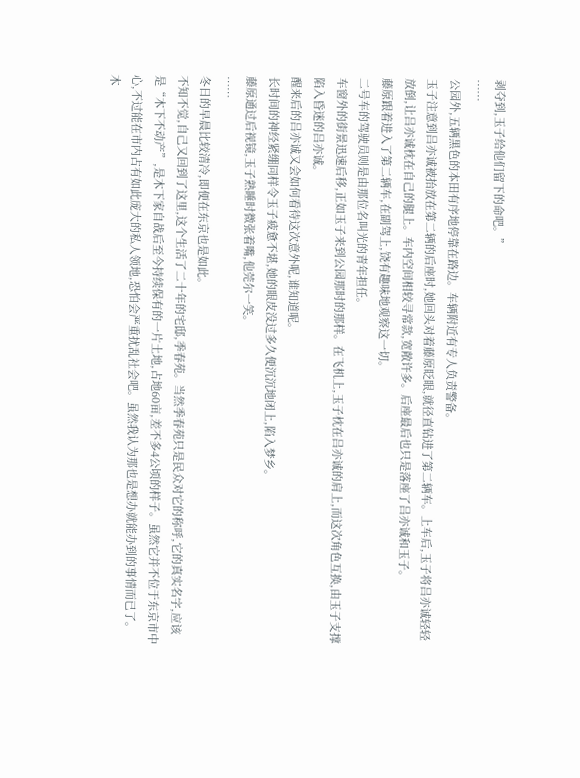剥夺到,玉子给他们留下的命吧。”
……
公园外,五辆黑色的本田有序地停靠在路边。车辆附近有专人负责警备。
玉子注意到吕亦诚被抬放在第二辆的后座时,她回头对着藤原眨眼,就径直钻进了第二辆车。上车后,玉子将吕亦诚轻轻放倒,让吕亦诚枕在自己的腿上。车内空间相较寻常款,宽敞许多。后座最后也只是落座了吕亦诚和玉子。
藤原跟着进入了第二辆车,在副驾上,饶有趣味地观察这一切。
二号车的驾驶员则是由那位名叫光的青年担任。
车窗外的街景迅速后移,正如玉子来到公园那时的那样。在飞机上,玉子枕在吕亦诚的肩上,而这次角色互换,由玉子支撑陷入昏迷的吕亦诚。
醒来后的吕亦诚又会如何看待这次意外呢,谁知道呢。
长时间的神经紧绷同样令玉子疲惫不堪,她的眼皮没过多久便沉沉地闭上,陷入梦乡。
藤原通过后视镜,玉子熟睡时微张着嘴,他莞尔一笑。
……
冬日的早晨比较清冷,即便在东京也是如此。
不知不觉,自己又回到了这里,这个生活了二十年的宅邸,季春苑。当然季春苑只是民众对它的称呼,它的真实名字,应该是“木下不动产”,是木下家自战后至今持续保有的一片土地,占地60亩,差不多4公顷的样子。虽然它并不位于东京市中心,不过能在市内占有如此庞大的私人领地,恐怕会严重扰乱社会吧。虽然我认为那也是想办就能办到的事情而已了。
木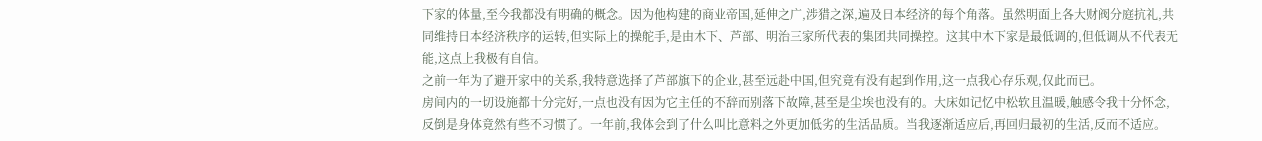下家的体量,至今我都没有明确的概念。因为他构建的商业帝国,延伸之广,涉猎之深,遍及日本经济的每个角落。虽然明面上各大财阀分庭抗礼,共同维持日本经济秩序的运转,但实际上的操舵手,是由木下、芦部、明治三家所代表的集团共同操控。这其中木下家是最低调的,但低调从不代表无能,这点上我极有自信。
之前一年为了避开家中的关系,我特意选择了芦部旗下的企业,甚至远赴中国,但究竟有没有起到作用,这一点我心存乐观,仅此而已。
房间内的一切设施都十分完好,一点也没有因为它主任的不辞而别落下故障,甚至是尘埃也没有的。大床如记忆中松软且温暖,触感令我十分怀念,反倒是身体竟然有些不习惯了。一年前,我体会到了什么叫比意料之外更加低劣的生活品质。当我逐渐适应后,再回归最初的生活,反而不适应。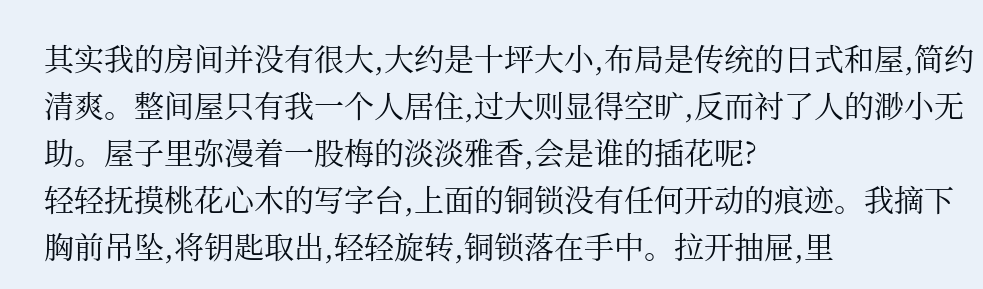其实我的房间并没有很大,大约是十坪大小,布局是传统的日式和屋,简约清爽。整间屋只有我一个人居住,过大则显得空旷,反而衬了人的渺小无助。屋子里弥漫着一股梅的淡淡雅香,会是谁的插花呢?
轻轻抚摸桃花心木的写字台,上面的铜锁没有任何开动的痕迹。我摘下胸前吊坠,将钥匙取出,轻轻旋转,铜锁落在手中。拉开抽屉,里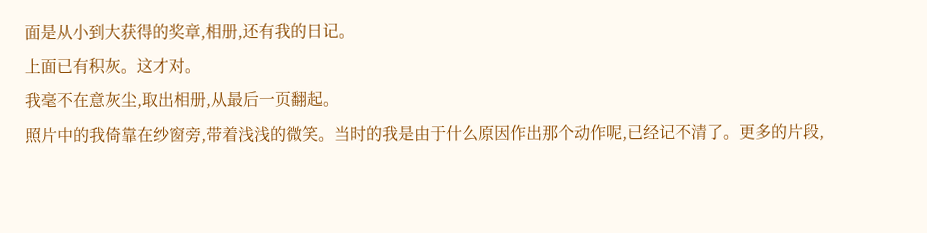面是从小到大获得的奖章,相册,还有我的日记。
上面已有积灰。这才对。
我毫不在意灰尘,取出相册,从最后一页翻起。
照片中的我倚靠在纱窗旁,带着浅浅的微笑。当时的我是由于什么原因作出那个动作呢,已经记不清了。更多的片段,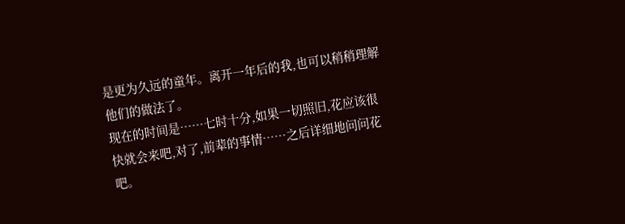是更为久远的童年。离开一年后的我,也可以稍稍理解他们的做法了。
现在的时间是……七时十分,如果一切照旧,花应该很快就会来吧,对了,前辈的事情……之后详细地问问花吧。